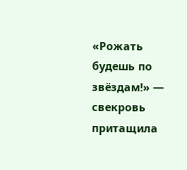«Рожать будешь по звёздам!» — свекровь притащила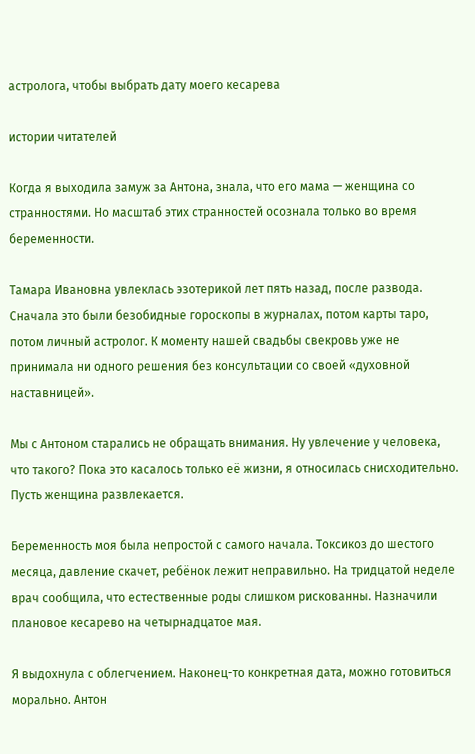астролога, чтобы выбрать дату моего кесарева

истории читателей

Когда я выходила замуж за Антона, знала, что его мама — женщина со странностями. Но масштаб этих странностей осознала только во время беременности.

Тамара Ивановна увлеклась эзотерикой лет пять назад, после развода. Сначала это были безобидные гороскопы в журналах, потом карты таро, потом личный астролог. К моменту нашей свадьбы свекровь уже не принимала ни одного решения без консультации со своей «духовной наставницей».

Мы с Антоном старались не обращать внимания. Ну увлечение у человека, что такого? Пока это касалось только её жизни, я относилась снисходительно. Пусть женщина развлекается.

Беременность моя была непростой с самого начала. Токсикоз до шестого месяца, давление скачет, ребёнок лежит неправильно. На тридцатой неделе врач сообщила, что естественные роды слишком рискованны. Назначили плановое кесарево на четырнадцатое мая.

Я выдохнула с облегчением. Наконец-то конкретная дата, можно готовиться морально. Антон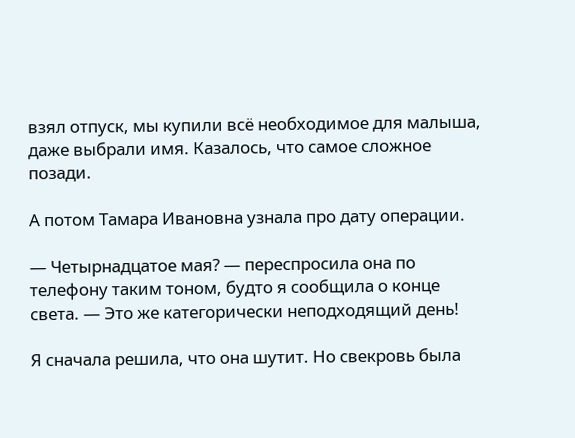взял отпуск, мы купили всё необходимое для малыша, даже выбрали имя. Казалось, что самое сложное позади.

А потом Тамара Ивановна узнала про дату операции.

— Четырнадцатое мая? — переспросила она по телефону таким тоном, будто я сообщила о конце света. — Это же категорически неподходящий день!

Я сначала решила, что она шутит. Но свекровь была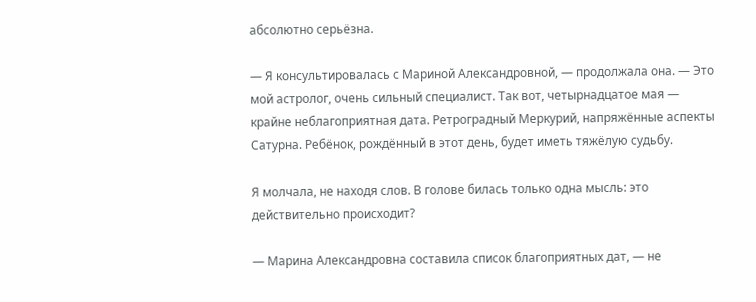абсолютно серьёзна.

— Я консультировалась с Мариной Александровной, — продолжала она. — Это мой астролог, очень сильный специалист. Так вот, четырнадцатое мая — крайне неблагоприятная дата. Ретроградный Меркурий, напряжённые аспекты Сатурна. Ребёнок, рождённый в этот день, будет иметь тяжёлую судьбу.

Я молчала, не находя слов. В голове билась только одна мысль: это действительно происходит?

— Марина Александровна составила список благоприятных дат, — не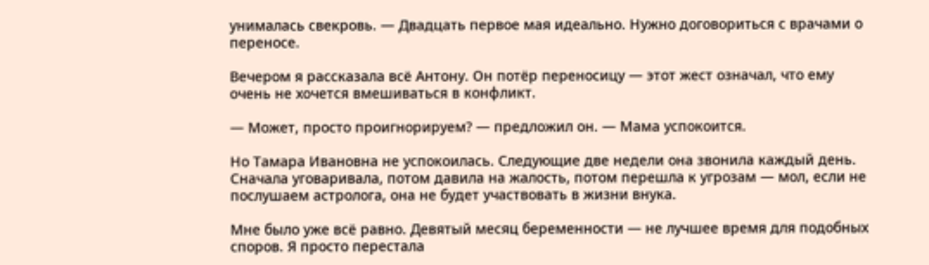унималась свекровь. — Двадцать первое мая идеально. Нужно договориться с врачами о переносе.

Вечером я рассказала всё Антону. Он потёр переносицу — этот жест означал, что ему очень не хочется вмешиваться в конфликт.

— Может, просто проигнорируем? — предложил он. — Мама успокоится.

Но Тамара Ивановна не успокоилась. Следующие две недели она звонила каждый день. Сначала уговаривала, потом давила на жалость, потом перешла к угрозам — мол, если не послушаем астролога, она не будет участвовать в жизни внука.

Мне было уже всё равно. Девятый месяц беременности — не лучшее время для подобных споров. Я просто перестала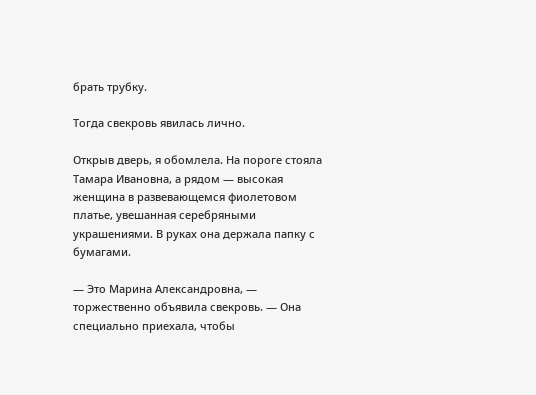брать трубку.

Тогда свекровь явилась лично.

Открыв дверь, я обомлела. На пороге стояла Тамара Ивановна, а рядом — высокая женщина в развевающемся фиолетовом платье, увешанная серебряными украшениями. В руках она держала папку с бумагами.

— Это Марина Александровна, — торжественно объявила свекровь. — Она специально приехала, чтобы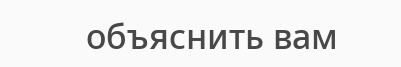объяснить вам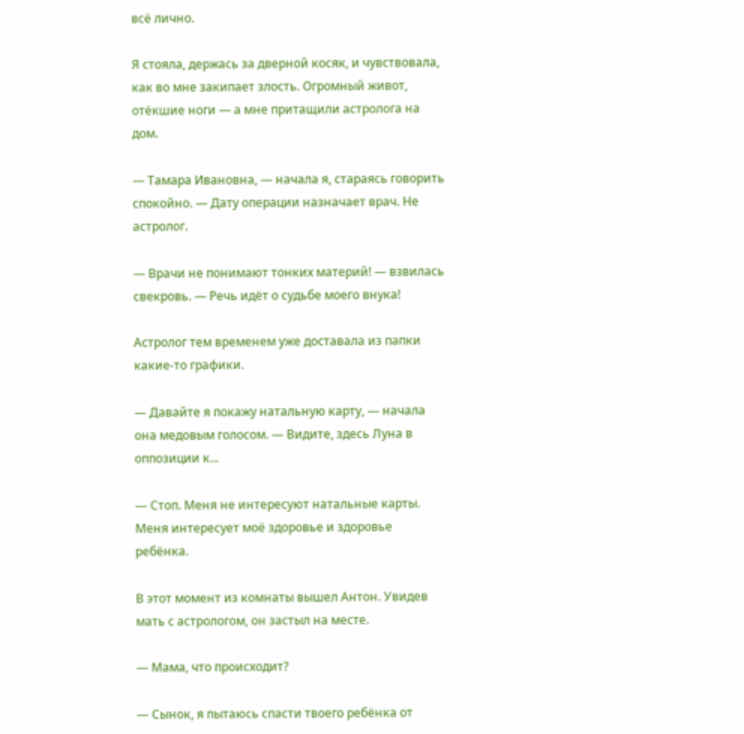всё лично.

Я стояла, держась за дверной косяк, и чувствовала, как во мне закипает злость. Огромный живот, отёкшие ноги — а мне притащили астролога на дом.

— Тамара Ивановна, — начала я, стараясь говорить спокойно. — Дату операции назначает врач. Не астролог.

— Врачи не понимают тонких материй! — взвилась свекровь. — Речь идёт о судьбе моего внука!

Астролог тем временем уже доставала из папки какие-то графики.

— Давайте я покажу натальную карту, — начала она медовым голосом. — Видите, здесь Луна в оппозиции к...

— Стоп. Меня не интересуют натальные карты. Меня интересует моё здоровье и здоровье ребёнка.

В этот момент из комнаты вышел Антон. Увидев мать с астрологом, он застыл на месте.

— Мама, что происходит?

— Сынок, я пытаюсь спасти твоего ребёнка от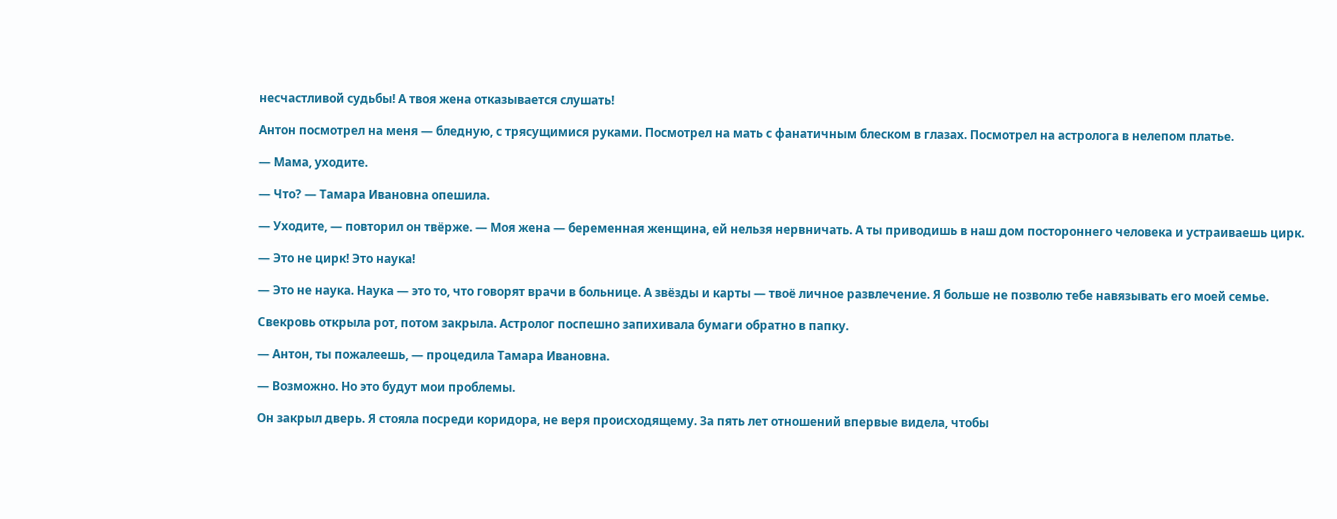несчастливой судьбы! А твоя жена отказывается слушать!

Антон посмотрел на меня — бледную, с трясущимися руками. Посмотрел на мать с фанатичным блеском в глазах. Посмотрел на астролога в нелепом платье.

— Мама, уходите.

— Что? — Тамара Ивановна опешила.

— Уходите, — повторил он твёрже. — Моя жена — беременная женщина, ей нельзя нервничать. А ты приводишь в наш дом постороннего человека и устраиваешь цирк.

— Это не цирк! Это наука!

— Это не наука. Наука — это то, что говорят врачи в больнице. А звёзды и карты — твоё личное развлечение. Я больше не позволю тебе навязывать его моей семье.

Свекровь открыла рот, потом закрыла. Астролог поспешно запихивала бумаги обратно в папку.

— Антон, ты пожалеешь, — процедила Тамара Ивановна.

— Возможно. Но это будут мои проблемы.

Он закрыл дверь. Я стояла посреди коридора, не веря происходящему. За пять лет отношений впервые видела, чтобы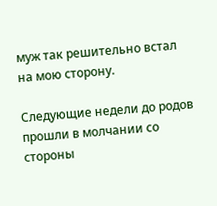муж так решительно встал на мою сторону.

Следующие недели до родов прошли в молчании со стороны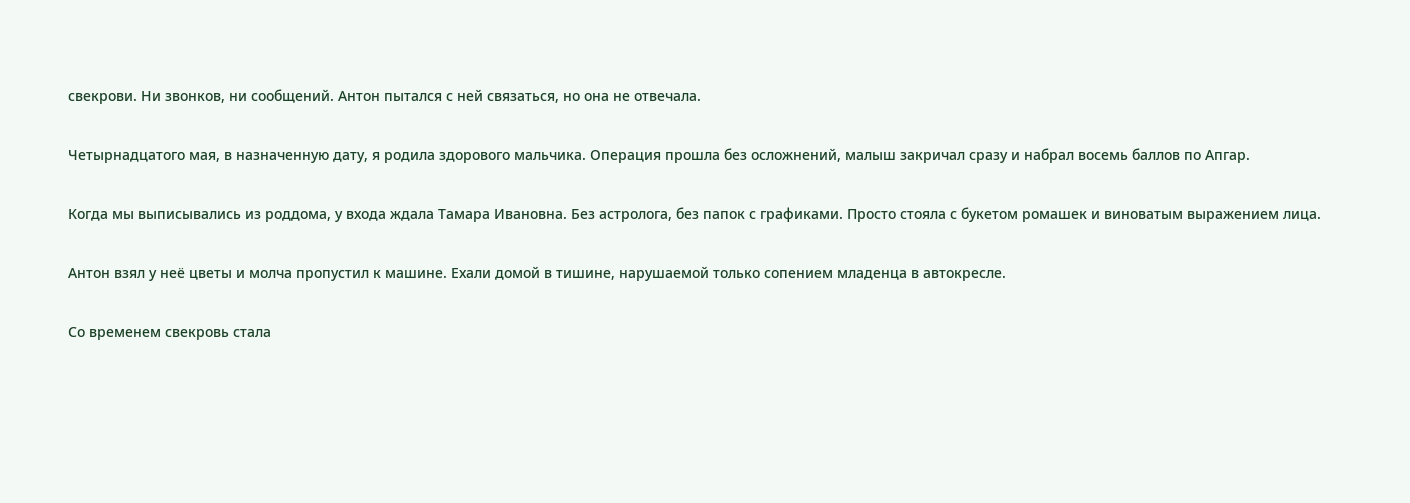свекрови. Ни звонков, ни сообщений. Антон пытался с ней связаться, но она не отвечала.

Четырнадцатого мая, в назначенную дату, я родила здорового мальчика. Операция прошла без осложнений, малыш закричал сразу и набрал восемь баллов по Апгар.

Когда мы выписывались из роддома, у входа ждала Тамара Ивановна. Без астролога, без папок с графиками. Просто стояла с букетом ромашек и виноватым выражением лица.

Антон взял у неё цветы и молча пропустил к машине. Ехали домой в тишине, нарушаемой только сопением младенца в автокресле.

Со временем свекровь стала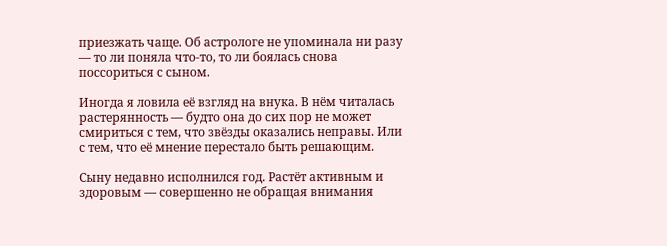приезжать чаще. Об астрологе не упоминала ни разу — то ли поняла что-то, то ли боялась снова поссориться с сыном.

Иногда я ловила её взгляд на внука. В нём читалась растерянность — будто она до сих пор не может смириться с тем, что звёзды оказались неправы. Или с тем, что её мнение перестало быть решающим.

Сыну недавно исполнился год. Растёт активным и здоровым — совершенно не обращая внимания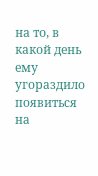на то, в какой день ему угораздило появиться на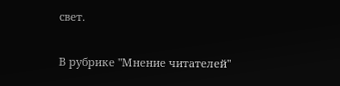свет.

В рубрике "Мнение читателей"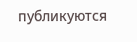публикуются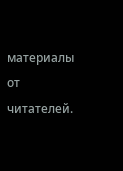материалы от читателей.